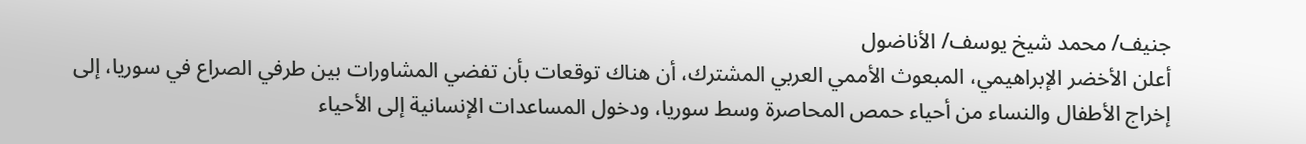جنيف/ محمد شيخ يوسف/ الأناضول
أعلن الأخضر الإبراهيمي، المبعوث الأممي العربي المشترك، أن هناك توقعات بأن تفضي المشاورات بين طرفي الصراع في سوريا، إلى إخراج الأطفال والنساء من أحياء حمص المحاصرة وسط سوريا، ودخول المساعدات الإنسانية إلى الأحياء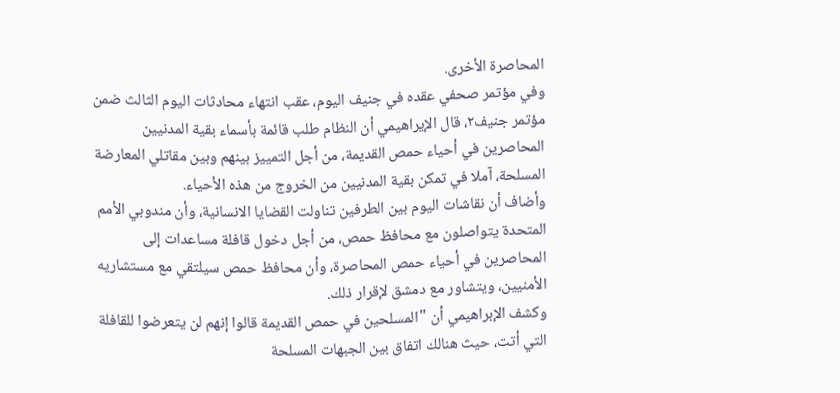المحاصرة الأخرى.
وفي مؤتمر صحفي عقده في جنيف اليوم، عقب انتهاء محادثات اليوم الثالث ضمن مؤتمر جنيف٢، قال الإيراهيمي أن النظام طلب قائمة بأسماء بقية المدنيين المحاصرين في أحياء حمص القديمة، من أجل التمييز بينهم وبين مقاتلي المعارضة المسلحة، آملا في تمكن بقية المدنيين من الخروج من هذه الأحياء.
وأضاف أن نقاشات اليوم بين الطرفين تناولت القضايا الانسانية، وأن مندوبي الأمم المتحدة يتواصلون مع محافظ حمص، من أجل دخول قافلة مساعدات إلى المحاصرين في أحياء حمص المحاصرة، وأن محافظ حمص سيلتقي مع مستشاريه الأمنيين، ويتشاور مع دمشق لإقرار ذلك.
وكشف الإبراهيمي أن "المسلحين في حمص القديمة قالوا إنهم لن يتعرضوا للقافلة التي أتت، حيث هنالك اتفاق بين الجبهات المسلحة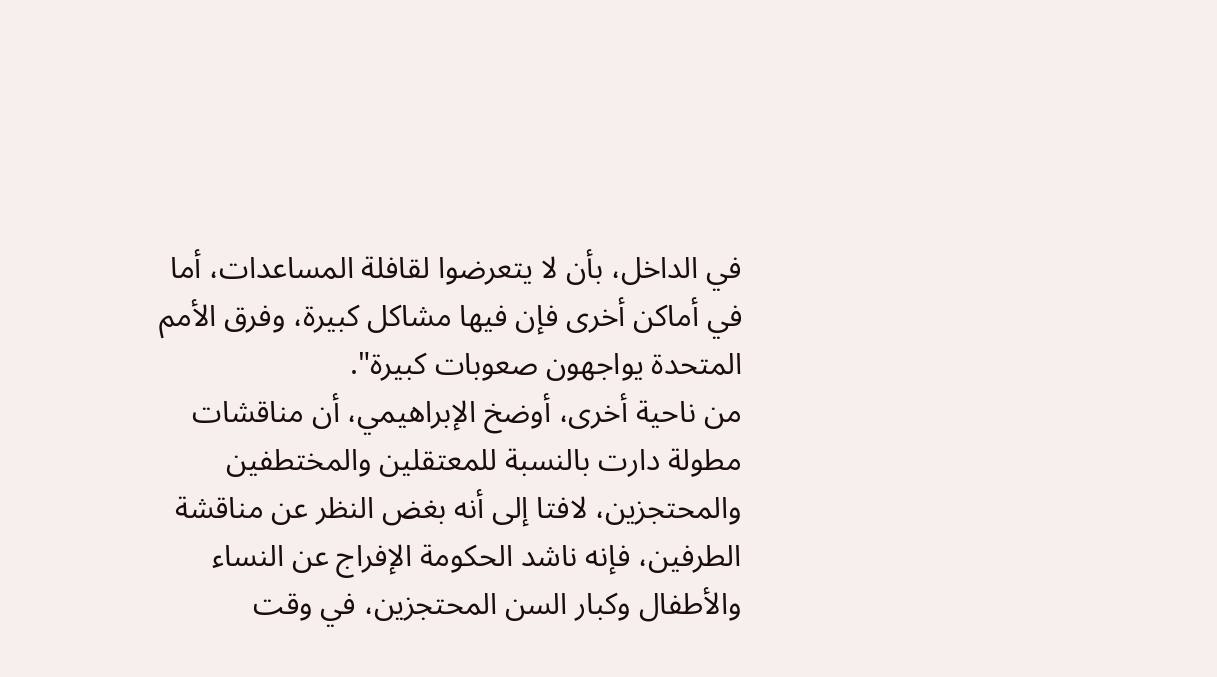في الداخل، بأن لا يتعرضوا لقافلة المساعدات، أما في أماكن أخرى فإن فيها مشاكل كبيرة، وفرق الأمم المتحدة يواجهون صعوبات كبيرة".
من ناحية أخرى، أوضخ الإبراهيمي، أن مناقشات مطولة دارت بالنسبة للمعتقلين والمختطفين والمحتجزين، لافتا إلى أنه بغض النظر عن مناقشة الطرفين، فإنه ناشد الحكومة الإفراج عن النساء والأطفال وكبار السن المحتجزين، في وقت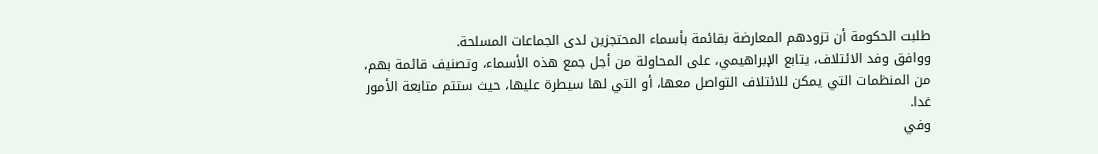طلبت الحكومة أن تزودهم المعارضة بقائمة بأسماء المحتجزين لدى الجماعات المسلحة.
ووافق وفد الائتلاف، يتابع الإبراهيمي، على المحاولة من أجل جمع هذه الأسماء، وتصنيف قائمة بهم، من المنظمات التي يمكن للائتلاف التواصل معها، أو التي لها سيطرة عليها، حيث ستتم متابعة الأمور غدا.
وفي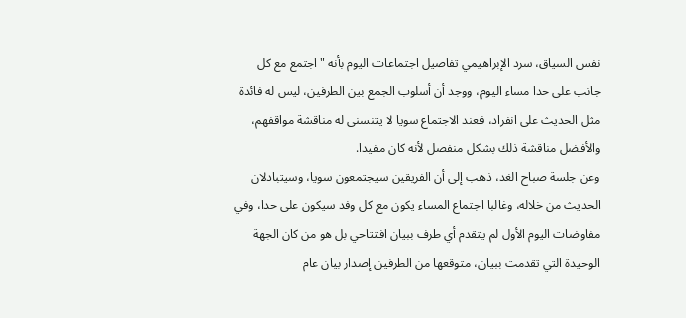نفس السياق، سرد الإبراهيمي تفاصيل اجتماعات اليوم بأنه "اجتمع مع كل جانب على حدا مساء اليوم، ووجد أن أسلوب الجمع بين الطرفين، ليس له فائدة مثل الحديث على انفراد، فعند الاجتماع سويا لا يتنسنى له مناقشة مواقفهم، والأفضل مناقشة ذلك بشكل منفصل لأنه كان مفيدا.
وعن جلسة صباح الغد، ذهب إلى أن الفريقين سيجتمعون سويا، وسيتبادلان الحديث من خلاله، وغالبا اجتماع المساء يكون مع كل وفد سيكون على حدا، وفي مفاوضات اليوم الأول لم يتقدم أي طرف ببيان افتتاحي بل هو من كان الجهة الوحيدة التي تقدمت ببيان، متوقعها من الطرفين إصدار بيان عام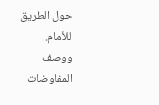حول الطريق للأمام.
ووصف المفاوضات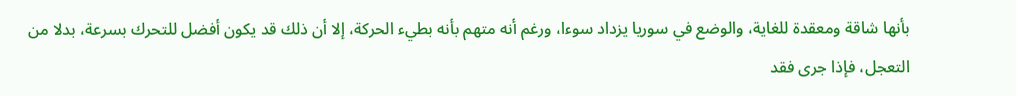بأنها شاقة ومعقدة للغاية، والوضع في سوريا يزداد سوءا، ورغم أنه متهم بأنه بطيء الحركة، إلا أن ذلك قد يكون أفضل للتحرك بسرعة، بدلا من التعجل، فإذا جرى فقد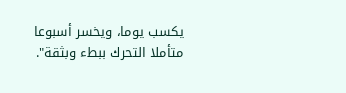يكسب يوما، ويخسر أسبوعا متأملا التحرك ببطء وبثقة".